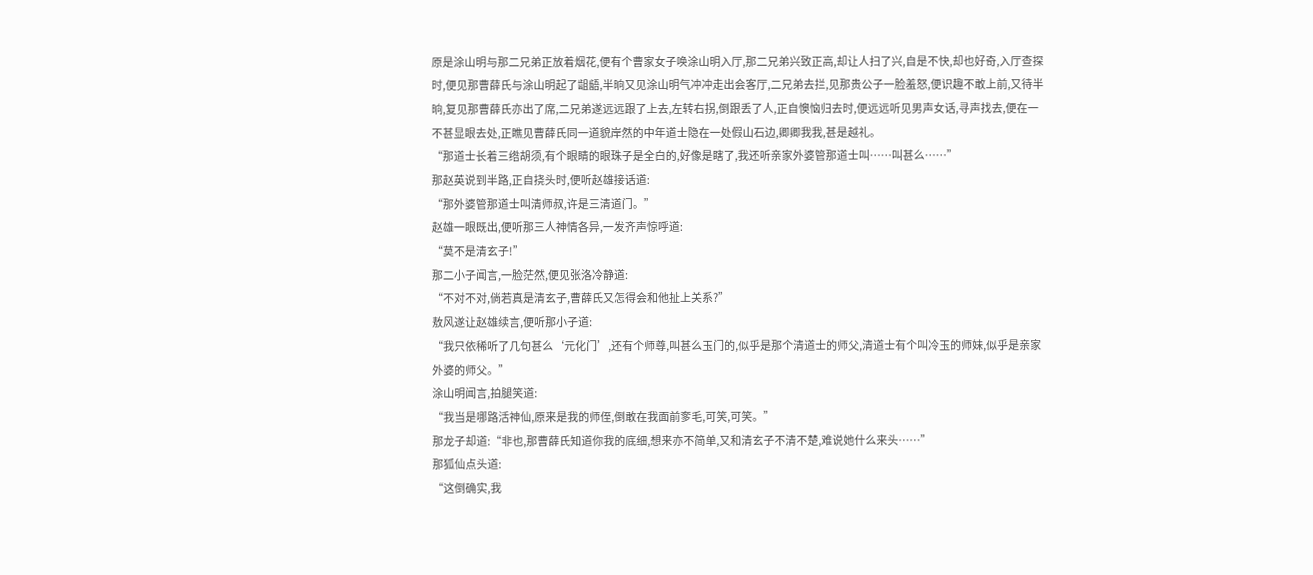原是涂山明与那二兄弟正放着烟花,便有个曹家女子唤涂山明入厅,那二兄弟兴致正高,却让人扫了兴,自是不快,却也好奇,入厅查探时,便见那曹薛氏与涂山明起了龃龉,半晌又见涂山明气冲冲走出会客厅,二兄弟去拦,见那贵公子一脸羞怒,便识趣不敢上前,又待半晌,复见那曹薛氏亦出了席,二兄弟遂远远跟了上去,左转右拐,倒跟丢了人,正自懊恼归去时,便远远听见男声女话,寻声找去,便在一不甚显眼去处,正瞧见曹薛氏同一道貌岸然的中年道士隐在一处假山石边,卿卿我我,甚是越礼。
“那道士长着三绺胡须,有个眼睛的眼珠子是全白的,好像是瞎了,我还听亲家外婆管那道士叫……叫甚么……”
那赵英说到半路,正自挠头时,便听赵雄接话道:
“那外婆管那道士叫清师叔,许是三清道门。”
赵雄一眼既出,便听那三人神情各异,一发齐声惊呼道:
“莫不是清玄子!”
那二小子闻言,一脸茫然,便见张洛冷静道:
“不对不对,倘若真是清玄子,曹薛氏又怎得会和他扯上关系?”
敖风遂让赵雄续言,便听那小子道:
“我只依稀听了几句甚么‘元化门’,还有个师尊,叫甚么玉门的,似乎是那个清道士的师父,清道士有个叫冷玉的师妹,似乎是亲家外婆的师父。”
涂山明闻言,拍腿笑道:
“我当是哪路活神仙,原来是我的师侄,倒敢在我面前奓毛,可笑,可笑。”
那龙子却道:“非也,那曹薛氏知道你我的底细,想来亦不简单,又和清玄子不清不楚,难说她什么来头……”
那狐仙点头道:
“这倒确实,我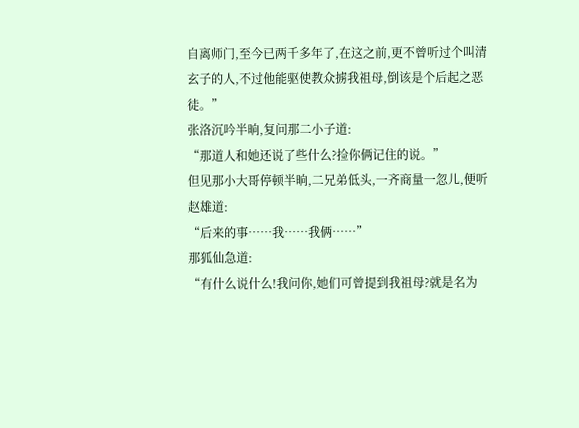自离师门,至今已两千多年了,在这之前,更不曾听过个叫清玄子的人,不过他能驱使教众掳我祖母,倒该是个后起之恶徒。”
张洛沉吟半晌,复问那二小子道:
“那道人和她还说了些什么?捡你俩记住的说。”
但见那小大哥停顿半晌,二兄弟低头,一齐商量一忽儿,便听赵雄道:
“后来的事……我……我俩……”
那狐仙急道:
“有什么说什么!我问你,她们可曾提到我祖母?就是名为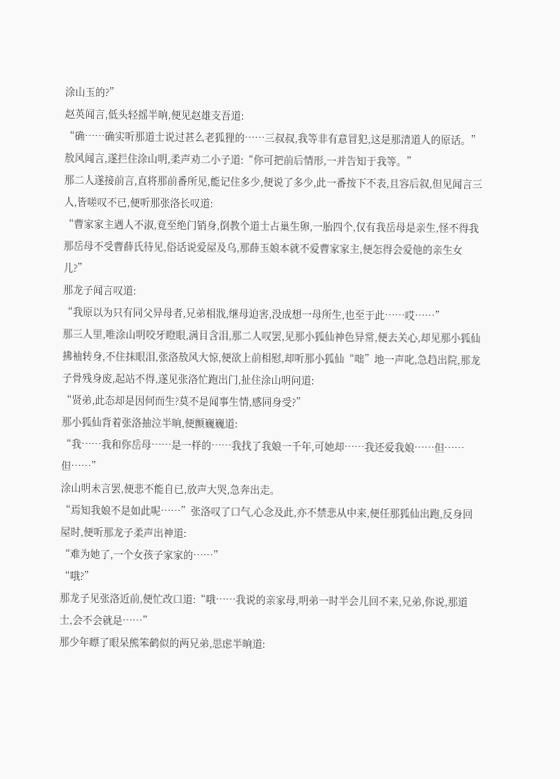涂山玉的?”
赵英闻言,低头轻摇半晌,便见赵雄支吾道:
“确……确实听那道士说过甚么老狐狸的……三叔叔,我等非有意冒犯,这是那清道人的原话。”
敖风闻言,遂拦住涂山明,柔声劝二小子道:“你可把前后情形,一并告知于我等。”
那二人遂接前言,直将那前番所见,能记住多少,便说了多少,此一番按下不表,且容后叙,但见闻言三人,皆嗟叹不已,便听那张洛长叹道:
“曹家家主遇人不淑,竟至绝门销身,倒教个道士占巢生卵,一胎四个,仅有我岳母是亲生,怪不得我那岳母不受曹薛氏待见,俗话说爱屋及乌,那薛玉娘本就不爱曹家家主,便怎得会爱他的亲生女儿?”
那龙子闻言叹道:
“我原以为只有同父异母者,兄弟相戕,继母迫害,没成想一母所生,也至于此……哎……”
那三人里,唯涂山明咬牙瞪眼,满目含泪,那二人叹罢,见那小狐仙神色异常,便去关心,却见那小狐仙拂袖转身,不住抹眼泪,张洛敖风大惊,便欲上前相慰,却听那小狐仙“咄”地一声叱,急趋出院,那龙子骨残身废,起站不得,遂见张洛忙跑出门,扯住涂山明问道:
“贤弟,此态却是因何而生?莫不是闻事生情,感同身受?”
那小狐仙背着张洛抽泣半晌,便颤巍巍道:
“我……我和你岳母……是一样的……我找了我娘一千年,可她却……我还爱我娘……但……但……”
涂山明未言罢,便悲不能自已,放声大哭,急奔出走。
“焉知我娘不是如此呢……”张洛叹了口气,心念及此,亦不禁悲从中来,便任那狐仙出跑,反身回屋时,便听那龙子柔声出神道:
“难为她了,一个女孩子家家的……”
“哦?”
那龙子见张洛近前,便忙改口道:“哦……我说的亲家母,明弟一时半会儿回不来,兄弟,你说,那道士,会不会就是……”
那少年瞟了眼呆熊笨鹤似的两兄弟,思虑半晌道: